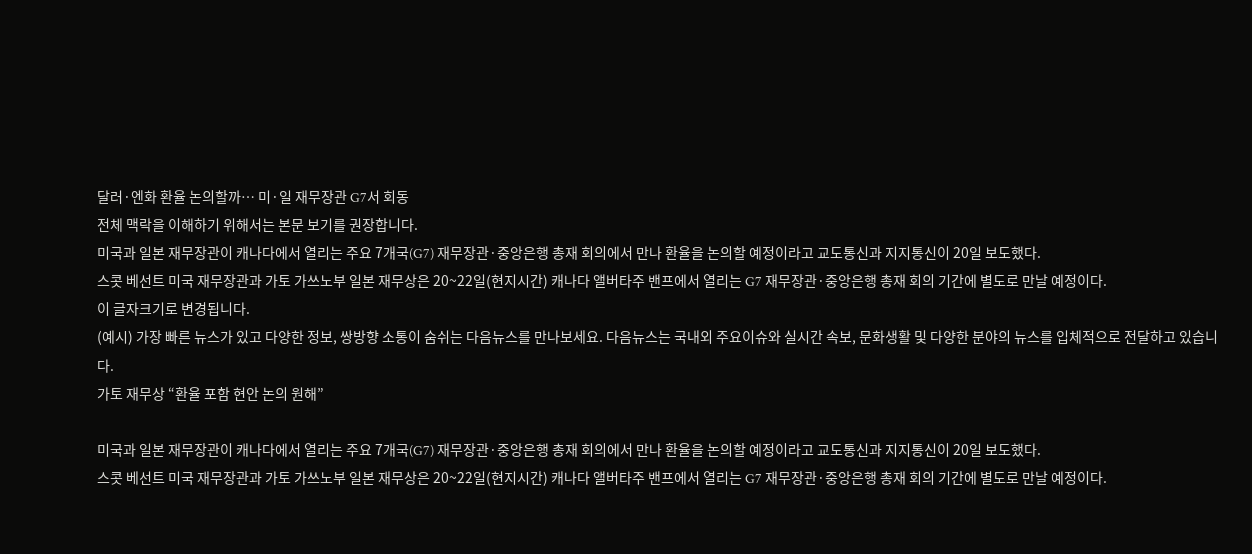달러·엔화 환율 논의할까… 미·일 재무장관 G7서 회동
전체 맥락을 이해하기 위해서는 본문 보기를 권장합니다.
미국과 일본 재무장관이 캐나다에서 열리는 주요 7개국(G7) 재무장관·중앙은행 총재 회의에서 만나 환율을 논의할 예정이라고 교도통신과 지지통신이 20일 보도했다.
스콧 베선트 미국 재무장관과 가토 가쓰노부 일본 재무상은 20~22일(현지시간) 캐나다 앨버타주 밴프에서 열리는 G7 재무장관·중앙은행 총재 회의 기간에 별도로 만날 예정이다.
이 글자크기로 변경됩니다.
(예시) 가장 빠른 뉴스가 있고 다양한 정보, 쌍방향 소통이 숨쉬는 다음뉴스를 만나보세요. 다음뉴스는 국내외 주요이슈와 실시간 속보, 문화생활 및 다양한 분야의 뉴스를 입체적으로 전달하고 있습니다.
가토 재무상 “환율 포함 현안 논의 원해”

미국과 일본 재무장관이 캐나다에서 열리는 주요 7개국(G7) 재무장관·중앙은행 총재 회의에서 만나 환율을 논의할 예정이라고 교도통신과 지지통신이 20일 보도했다.
스콧 베선트 미국 재무장관과 가토 가쓰노부 일본 재무상은 20~22일(현지시간) 캐나다 앨버타주 밴프에서 열리는 G7 재무장관·중앙은행 총재 회의 기간에 별도로 만날 예정이다.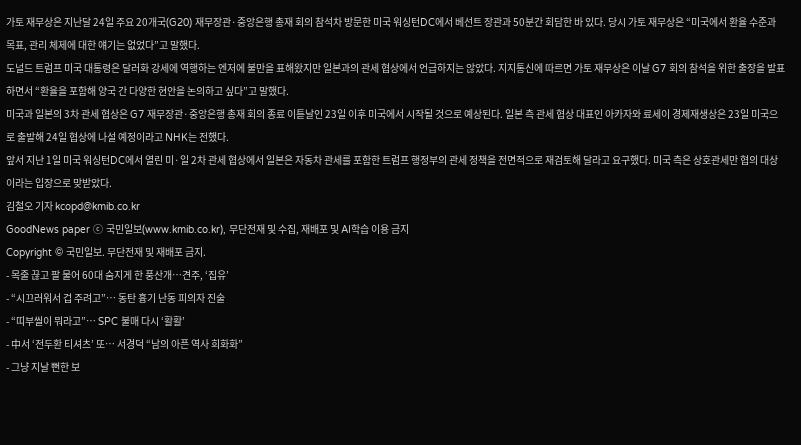가토 재무상은 지난달 24일 주요 20개국(G20) 재무장관·중앙은행 총재 회의 참석차 방문한 미국 워싱턴DC에서 베선트 장관과 50분간 회담한 바 있다. 당시 가토 재무상은 “미국에서 환율 수준과 목표, 관리 체제에 대한 얘기는 없었다”고 말했다.
도널드 트럼프 미국 대통령은 달러화 강세에 역행하는 엔저에 불만을 표해왔지만 일본과의 관세 협상에서 언급하지는 않았다. 지지통신에 따르면 가토 재무상은 이날 G7 회의 참석을 위한 출장을 발표하면서 “환율을 포함해 양국 간 다양한 현안을 논의하고 싶다”고 말했다.
미국과 일본의 3차 관세 협상은 G7 재무장관·중앙은행 총재 회의 종료 이튿날인 23일 이후 미국에서 시작될 것으로 예상된다. 일본 측 관세 협상 대표인 아카자와 료세이 경제재생상은 23일 미국으로 출발해 24일 협상에 나설 예정이라고 NHK는 전했다.
앞서 지난 1일 미국 워싱턴DC에서 열린 미·일 2차 관세 협상에서 일본은 자동차 관세를 포함한 트럼프 행정부의 관세 정책을 전면적으로 재검토해 달라고 요구했다. 미국 측은 상호관세만 협의 대상이라는 입장으로 맞받았다.
김철오 기자 kcopd@kmib.co.kr
GoodNews paper ⓒ 국민일보(www.kmib.co.kr), 무단전재 및 수집, 재배포 및 AI학습 이용 금지
Copyright © 국민일보. 무단전재 및 재배포 금지.
- 목줄 끊고 팔 물어 60대 숨지게 한 풍산개…견주, ‘집유’
- “시끄러워서 겁 주려고”… 동탄 흉기 난동 피의자 진술
- “띠부씰이 뭐라고”… SPC 불매 다시 ‘활활’
- 中서 ‘전두환 티셔츠’ 또… 서경덕 “남의 아픈 역사 희화화”
- 그냥 지날 뻔한 보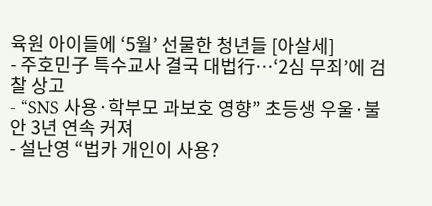육원 아이들에 ‘5월’ 선물한 청년들 [아살세]
- 주호민子 특수교사 결국 대법行…‘2심 무죄’에 검찰 상고
- “SNS 사용·학부모 과보호 영향” 초등생 우울·불안 3년 연속 커져
- 설난영 “법카 개인이 사용?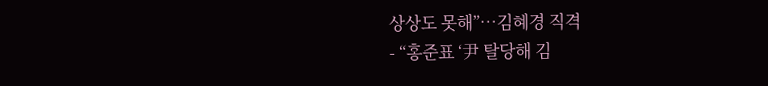상상도 못해”…김혜경 직격
- “홍준표 ‘尹 탈당해 김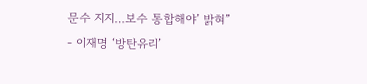문수 지지…보수 통합해야’ 밝혀”
- 이재명 ‘방탄유리’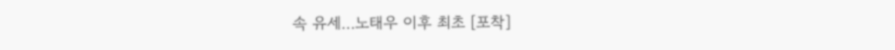속 유세…노태우 이후 최초 [포착]